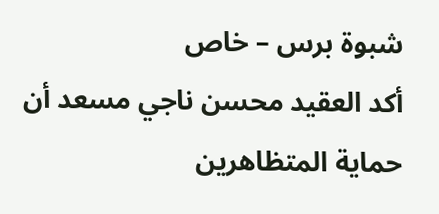شبوة برس – خاص
أكد العقيد محسن ناجي مسعد أن حماية المتظاهرين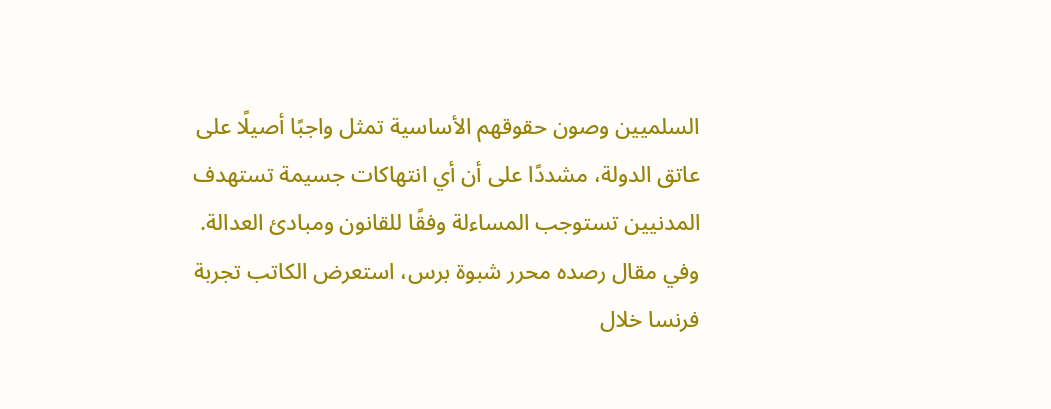السلميين وصون حقوقهم الأساسية تمثل واجبًا أصيلًا على عاتق الدولة، مشددًا على أن أي انتهاكات جسيمة تستهدف المدنيين تستوجب المساءلة وفقًا للقانون ومبادئ العدالة.
وفي مقال رصده محرر شبوة برس، استعرض الكاتب تجربة فرنسا خلال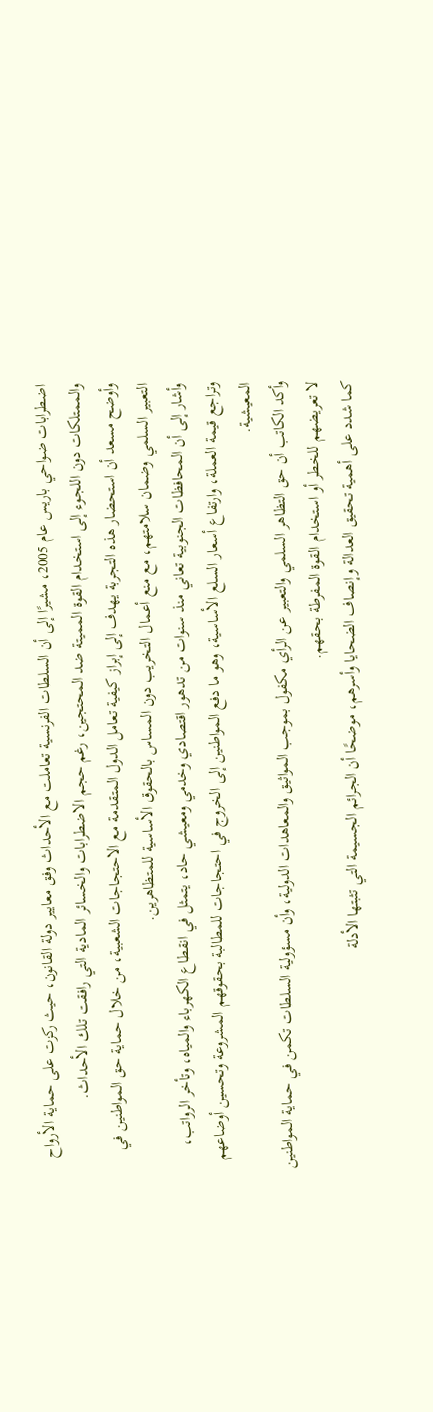اضطرابات ضواحي باريس عام 2005، مشيرًا إلى أن السلطات الفرنسية تعاملت مع الأحداث وفق معايير دولة القانون، حيث ركزت على حماية الأرواح والممتلكات دون اللجوء إلى استخدام القوة المميتة ضد المحتجين، رغم حجم الاضطرابات والخسائر المادية التي رافقت تلك الأحداث.
وأوضح مسعد أن استحضار هذه التجربة يهدف إلى إبراز كيفية تعامل الدول المتقدمة مع الاحتجاجات الشعبية، من خلال حماية حق المواطنين في التعبير السلمي وضمان سلامتهم، مع منع أعمال التخريب دون المساس بالحقوق الأساسية للمتظاهرين.
وأشار إلى أن المحافظات الجنوبية تعاني منذ سنوات من تدهور اقتصادي وخدمي ومعيشي حاد، يتمثل في انقطاع الكهرباء والمياه، وتأخر الرواتب، وتراجع قيمة العملة، وارتفاع أسعار السلع الأساسية، وهو ما دفع المواطنين إلى الخروج في احتجاجات للمطالبة بحقوقهم المشروعة وتحسين أوضاعهم المعيشية.
وأكد الكاتب أن حق التظاهر السلمي والتعبير عن الرأي مكفول بموجب المواثيق والمعاهدات الدولية، وأن مسؤولية السلطات تكمن في حماية المواطنين لا تعريضهم للخطر أو استخدام القوة المفرطة بحقهم.
كما شدد على أهمية تحقيق العدالة وإنصاف الضحايا وأسرهم، موضحًا أن الجرائم الجسيمة التي تثبتها الأدلة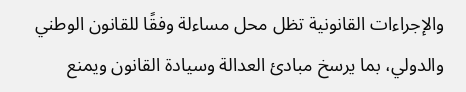والإجراءات القانونية تظل محل مساءلة وفقًا للقانون الوطني والدولي، بما يرسخ مبادئ العدالة وسيادة القانون ويمنع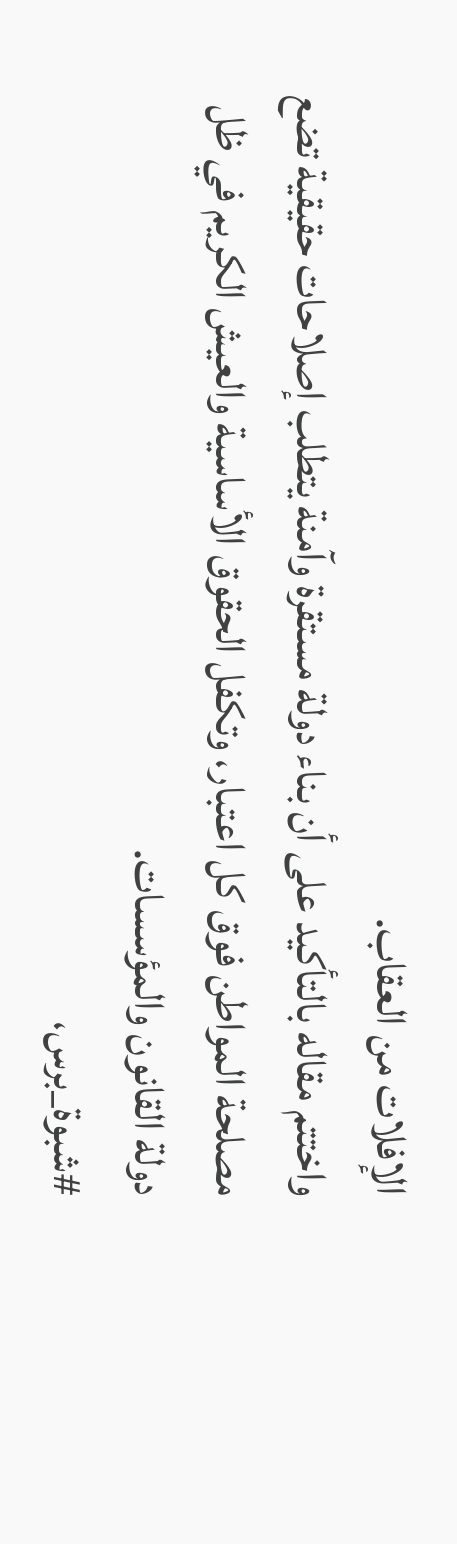الإفلات من العقاب.
واختتم مقاله بالتأكيد على أن بناء دولة مستقرة وآمنة يتطلب إصلاحات حقيقية تضع مصلحة المواطن فوق كل اعتبار، وتكفل الحقوق الأساسية والعيش الكريم في ظل دولة القانون والمؤسسات.
#شبوة_برس،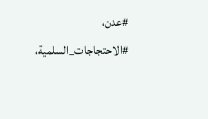#عدن، #الاحتجاجات_السلمية،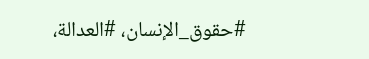#حقوق_الإنسان، #العدالة،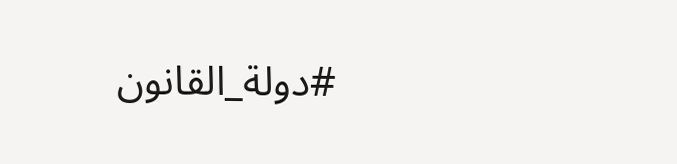#دولة_القانون